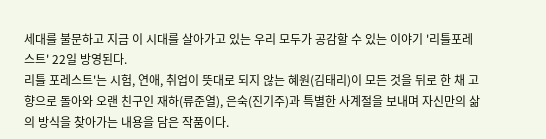세대를 불문하고 지금 이 시대를 살아가고 있는 우리 모두가 공감할 수 있는 이야기 '리틀포레스트' 22일 방영된다.
리틀 포레스트'는 시험, 연애, 취업이 뜻대로 되지 않는 혜원(김태리)이 모든 것을 뒤로 한 채 고향으로 돌아와 오랜 친구인 재하(류준열), 은숙(진기주)과 특별한 사계절을 보내며 자신만의 삶의 방식을 찾아가는 내용을 담은 작품이다.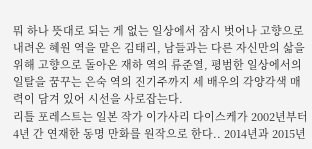뭐 하나 뜻대로 되는 게 없는 일상에서 잠시 벗어나 고향으로 내려온 혜원 역을 맡은 김태리, 남들과는 다른 자신만의 삶을 위해 고향으로 돌아온 재하 역의 류준열, 평범한 일상에서의 일탈을 꿈꾸는 은숙 역의 진기주까지 세 배우의 각양각색 매력이 담겨 있어 시선을 사로잡는다.
리틀 포레스트는 일본 작가 이가사리 다이스케가 2002년부터 4년 간 연재한 동명 만화를 원작으로 한다.. 2014년과 2015년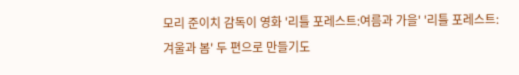모리 준이치 감독이 영화 '리틀 포레스트:여름과 가을' '리틀 포레스트:겨울과 봄' 두 편으로 만들기도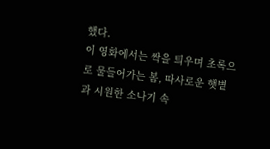했다.
이 영화에서는 싹을 틔우며 초록으로 물들어가는 봄, 따사로운 햇볕과 시원한 소나기 속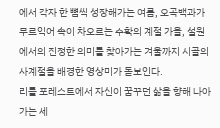에서 각자 한 뼘씩 성장해가는 여름, 오곡백과가 무르익어 속이 차오르는 수확의 계절 가을, 설원에서의 진정한 의미를 찾아가는 겨울까지 시골의 사계절을 배경한 영상미가 돋보인다.
리틀 포레스트에서 자신이 꿈꾸던 삶을 향해 나아가는 세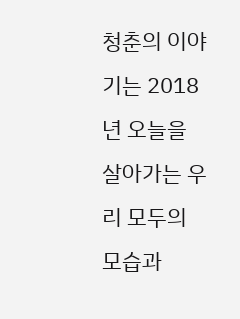청춘의 이야기는 2018년 오늘을 살아가는 우리 모두의 모습과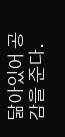닮아있어 공감을 준다.